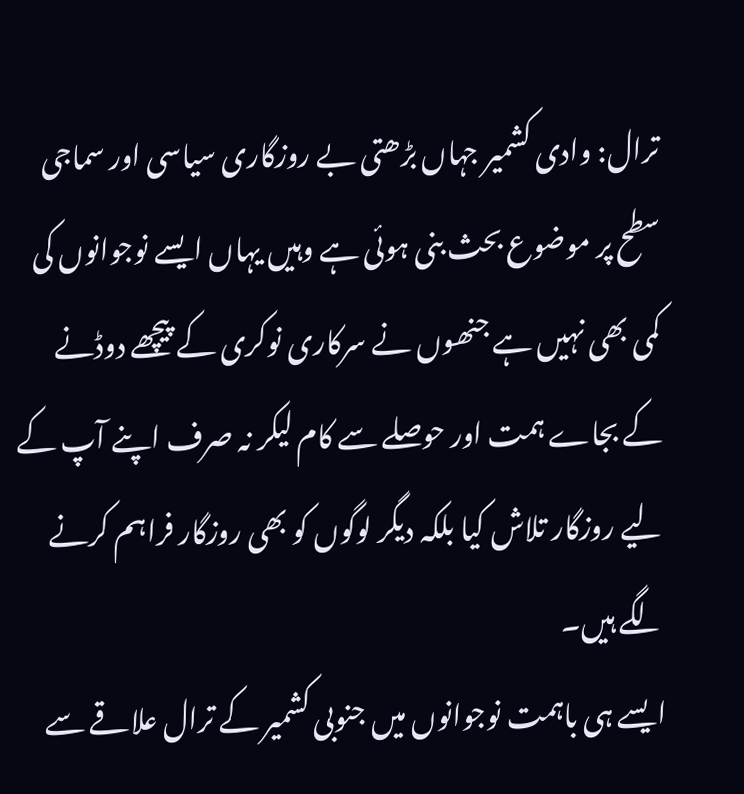ترال: وادی کشمیر جہاں بڑھتی بے روزگاری سیاسی اور سماجی سطح پر موضوع بحث بنی ہوئی ہے وہیں یہاں ایسے نوجوانوں کی کمی بھی نہیں ہے جنھوں نے سرکاری نوکری کے پیچھے دوڈنے کے بجاے ہمت اور حوصلے سے کام لیکر نہ صرف اپنے آپ کے لیے روزگار تلاش کیا بلکہ دیگر لوگوں کو بھی روزگار فراہم کرنے لگے ہیں۔
ایسے ہی باہمت نوجوانوں میں جنوبی کشمیر کے ترال علاقے سے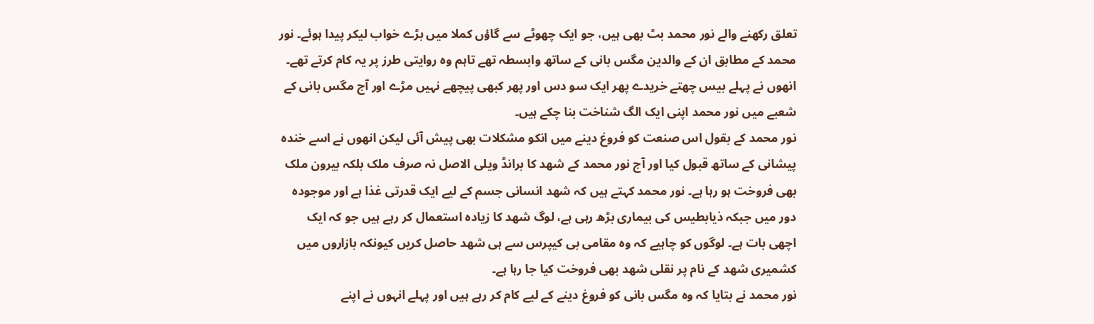تعلق رکھنے والے نور محمد بٹ بھی ہیں، جو ایک چھوٹے سے گاؤں کملا میں بڑے خواب لیکر پیدا ہوئے۔ نور محمد کے مطابق ان کے والدین مگس بانی کے ساتھ وابسطہ تھے تاہم وہ روایتی طرز پر یہ کام کرتے تھے۔ انھوں نے پہلے بیس چھتے خریدے پھر ایک سو دس اور پھر کبھی پیچھے نہیں مڑے اور آج مگس بانی کے شعبے میں نور محمد اپنی ایک الگ شناخت بنا چکے ہیں۔
نور محمد کے بقول اس صنعت کو فروغ دینے میں انکو مشکلات بھی پیش آئی لیکن انھوں نے اسے خندہ پیشانی کے ساتھ قبول کیا اور آج نور محمد کے شھد کا برانڈ ویلی الاصل نہ صرف ملک بلکہ بیرون ملک بھی فروخت ہو رہا ہے۔ نور محمد کہتے ہیں کہ شھد انسانی جسم کے لیے ایک قدرتی غذا ہے اور موجودہ دور میں جبکہ ذیابطیس کی بیماری بڑھ رہی ہے، لوگ شھد کا زیادہ استعمال کر رہے ہیں جو کہ ایک اچھی بات ہے۔ لوگوں کو چاہیے کہ وہ مقامی بی کیپرس سے ہی شھد حاصل کریں کیونکہ بازاروں میں کشمیری شھد کے نام پر نقلی شھد بھی فروخت کیا جا رہا ہے۔
نور محمد نے بتایا کہ وہ مگس بانی کو فروغ دینے کے لیے کام کر رہے ہیں اور پہلے انہوں نے اپنے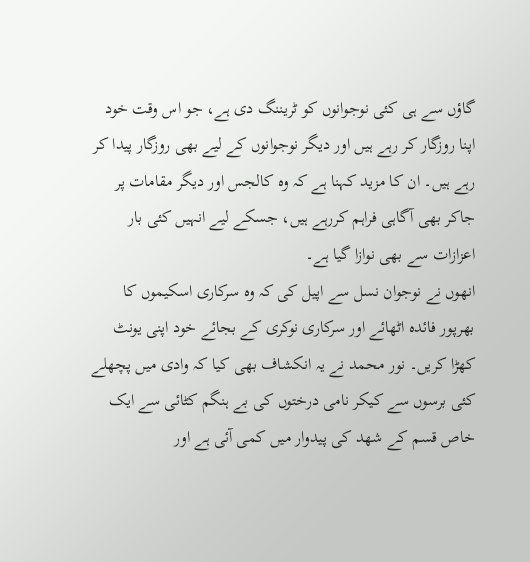گاؤں سے ہی کئی نوجوانوں کو ٹریننگ دی ہے، جو اس وقت خود اپنا روزگار کر رہے ہیں اور دیگر نوجوانوں کے لیے بھی روزگار پیدا کر رہے ہیں۔ ان کا مزید کہنا ہے کہ وہ کالجس اور دیگر مقامات پر جاکر بھی آگاہی فراہم کررہے ہیں، جسکے لیے انہیں کئی بار اعزازات سے بھی نوازا گیا ہے۔
انھوں نے نوجوان نسل سے اپیل کی کہ وہ سرکاری اسکیموں کا بھرپور فائدہ اٹھائے اور سرکاری نوکری کے بجائے خود اپنی یونٹ کھڑا کریں۔ نور محمد نے یہ انکشاف بھی کیا کہ وادی میں پچھلے کئی برسوں سے کیکر نامی درختوں کی بے ہنگم کٹائی سے ایک خاص قسم کے شھد کی پیدوار میں کمی آئی ہے اور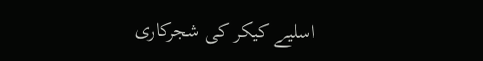اسلیے کیکر کی شجرکاری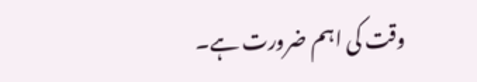وقت کی اہم ضرورت ہے۔